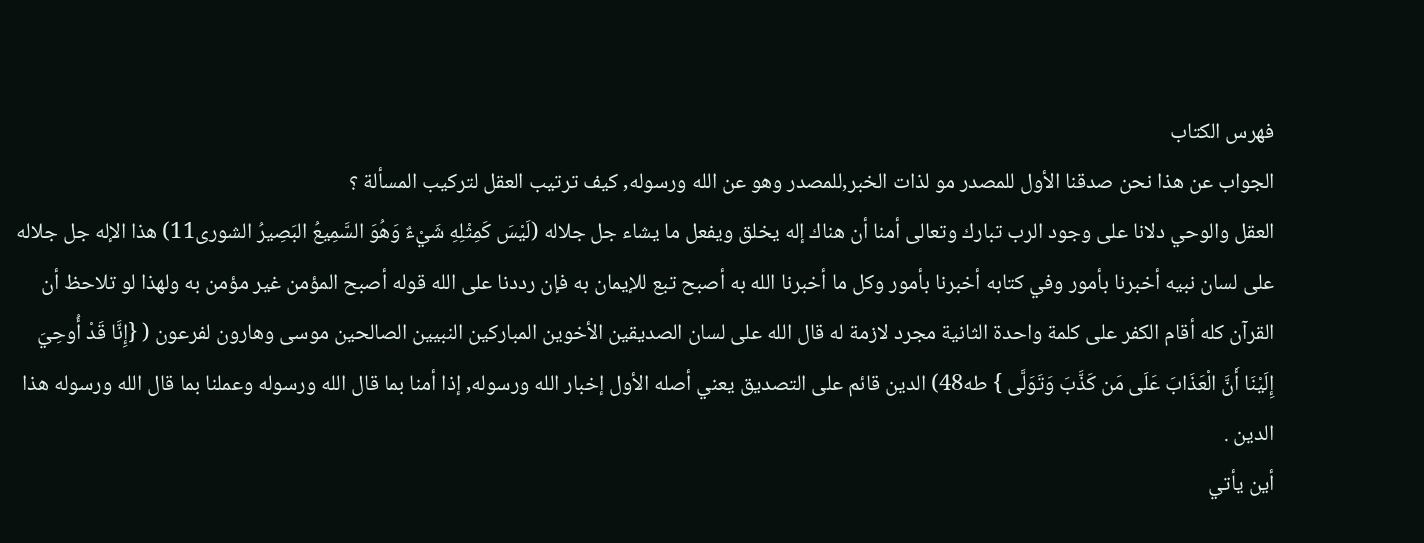فهرس الكتاب
الجواب عن هذا نحن صدقنا الأول للمصدر مو لذات الخبر,للمصدر وهو عن الله ورسوله, كيف ترتيب العقل لتركيب المسألة ؟
العقل والوحي دلانا على وجود الرب تبارك وتعالى أمنا أن هناك إله يخلق ويفعل ما يشاء جل جلاله (لَيْسَ كَمِثْلِهِ شَيْءٌ وَهُوَ السَّمِيعُ البَصِيرُ الشورى11) هذا الإله جل جلاله على لسان نبيه أخبرنا بأمور وفي كتابه أخبرنا بأمور وكل ما أخبرنا الله به أصبح تبع للإيمان به فإن رددنا على الله قوله أصبح المؤمن غير مؤمن به ولهذا لو تلاحظ أن القرآن كله أقام الكفر على كلمة واحدة الثانية مجرد لازمة له قال الله على لسان الصديقين الأخوين المباركين النبيين الصالحين موسى وهارون لفرعون ( {إِنَّا قَدْ أُوحِيَ إِلَيْنَا أَنَّ الْعَذَابَ عَلَى مَن كَذَّبَ وَتَوَلَّى } طه48) الدين قائم على التصديق يعني أصله الأول إخبار الله ورسوله, إذا أمنا بما قال الله ورسوله وعملنا بما قال الله ورسوله هذا الدين .
أين يأتي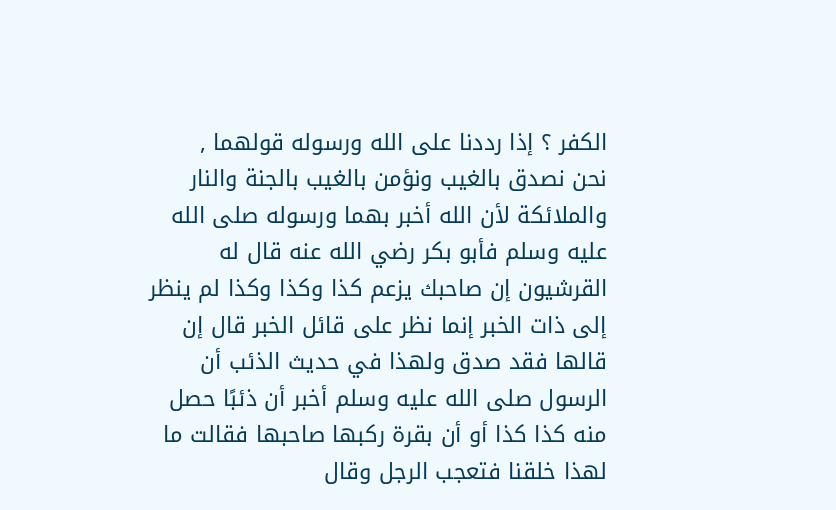الكفر ؟ إذا رددنا على الله ورسوله قولهما ,
نحن نصدق بالغيب ونؤمن بالغيب بالجنة والنار والملائكة لأن الله أخبر بهما ورسوله صلى الله عليه وسلم فأبو بكر رضي الله عنه قال له القرشيون إن صاحبك يزعم كذا وكذا وكذا لم ينظر إلى ذات الخبر إنما نظر على قائل الخبر قال إن قالها فقد صدق ولهذا في حديث الذئب أن الرسول صلى الله عليه وسلم أخبر أن ذئبًا حصل منه كذا كذا أو أن بقرة ركبها صاحبها فقالت ما لهذا خلقنا فتعجب الرجل وقال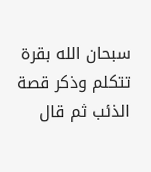سبحان الله بقرة تتكلم وذكر قصة الذئب ثم قال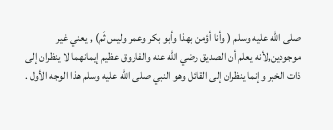صلى الله عليه وسلم ( وأنا أؤمن بهذا وأبو بكر وعمر وليس ثَم) , يعني غير موجودين,لأنه يعلم أن الصديق رضي الله عنه والفاروق عظيم إيمانهما لا ينظران إلى ذات الخبر وإنما ينظران إلى القائل وهو النبي صلى الله عليه وسلم هذا الوجه الأول .